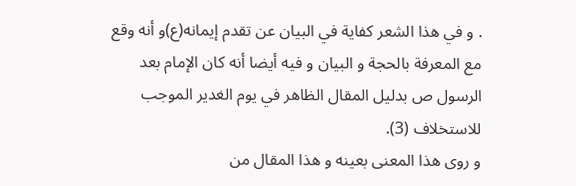. و في هذا الشعر كفاية في البيان عن تقدم إيمانه(ع)و أنه وقع مع المعرفة بالحجة و البيان و فيه أيضا أنه كان الإمام بعد الرسول ص بدليل المقال الظاهر في يوم الغدير الموجب للاستخلاف (3).
و روى هذا المعنى بعينه و هذا المقال من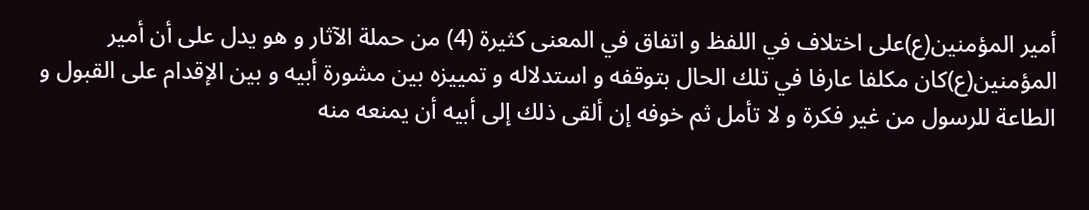أمير المؤمنين(ع)على اختلاف في اللفظ و اتفاق في المعنى كثيرة (4) من حملة الآثار و هو يدل على أن أمير المؤمنين(ع)كان مكلفا عارفا في تلك الحال بتوقفه و استدلاله و تمييزه بين مشورة أبيه و بين الإقدام على القبول و الطاعة للرسول من غير فكرة و لا تأمل ثم خوفه إن ألقى ذلك إلى أبيه أن يمنعه منه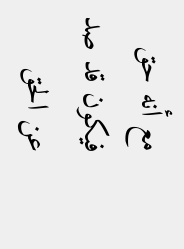مع أنه حق فيكون قد صد عن الحق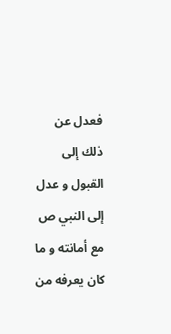فعدل عن ذلك إلى القبول و عدل إلى النبي ص مع أمانته و ما كان يعرفه من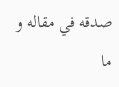صدقه في مقاله و ما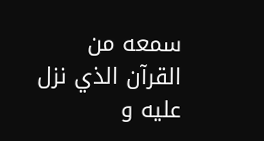سمعه من القرآن الذي نزل عليه و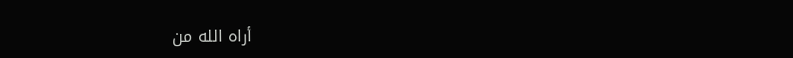أراه الله من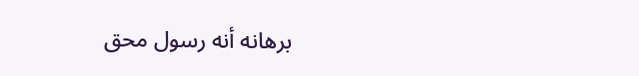برهانه أنه رسول محق